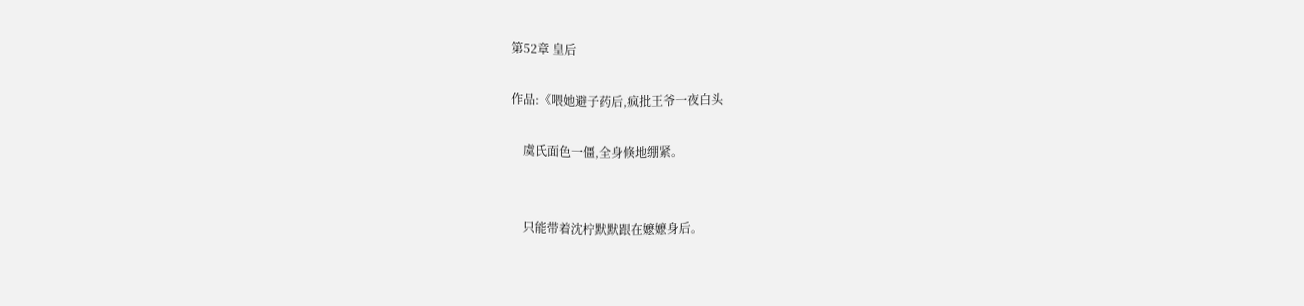第52章 皇后

作品:《喂她避子药后,疯批王爷一夜白头

    虞氏面色一僵,全身倏地绷紧。


    只能带着沈柠默默跟在嬷嬷身后。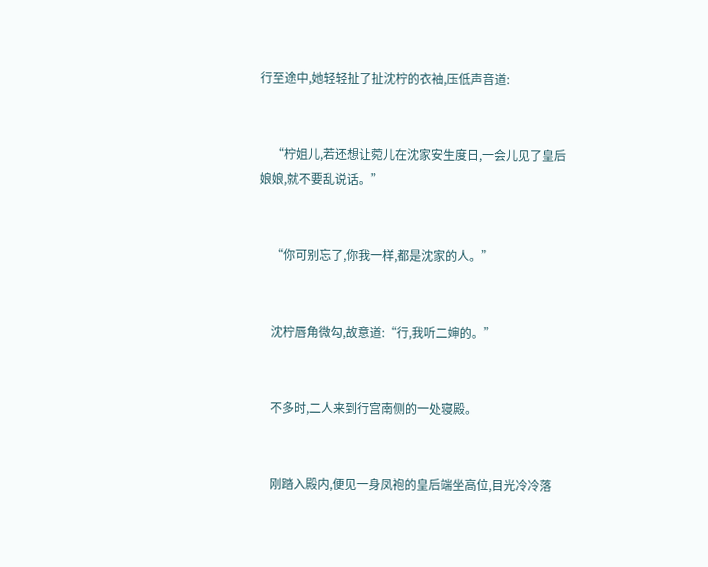行至途中,她轻轻扯了扯沈柠的衣袖,压低声音道:


    “柠姐儿,若还想让菀儿在沈家安生度日,一会儿见了皇后娘娘,就不要乱说话。”


    “你可别忘了,你我一样,都是沈家的人。”


    沈柠唇角微勾,故意道:“行,我听二婶的。”


    不多时,二人来到行宫南侧的一处寝殿。


    刚踏入殿内,便见一身凤袍的皇后端坐高位,目光冷冷落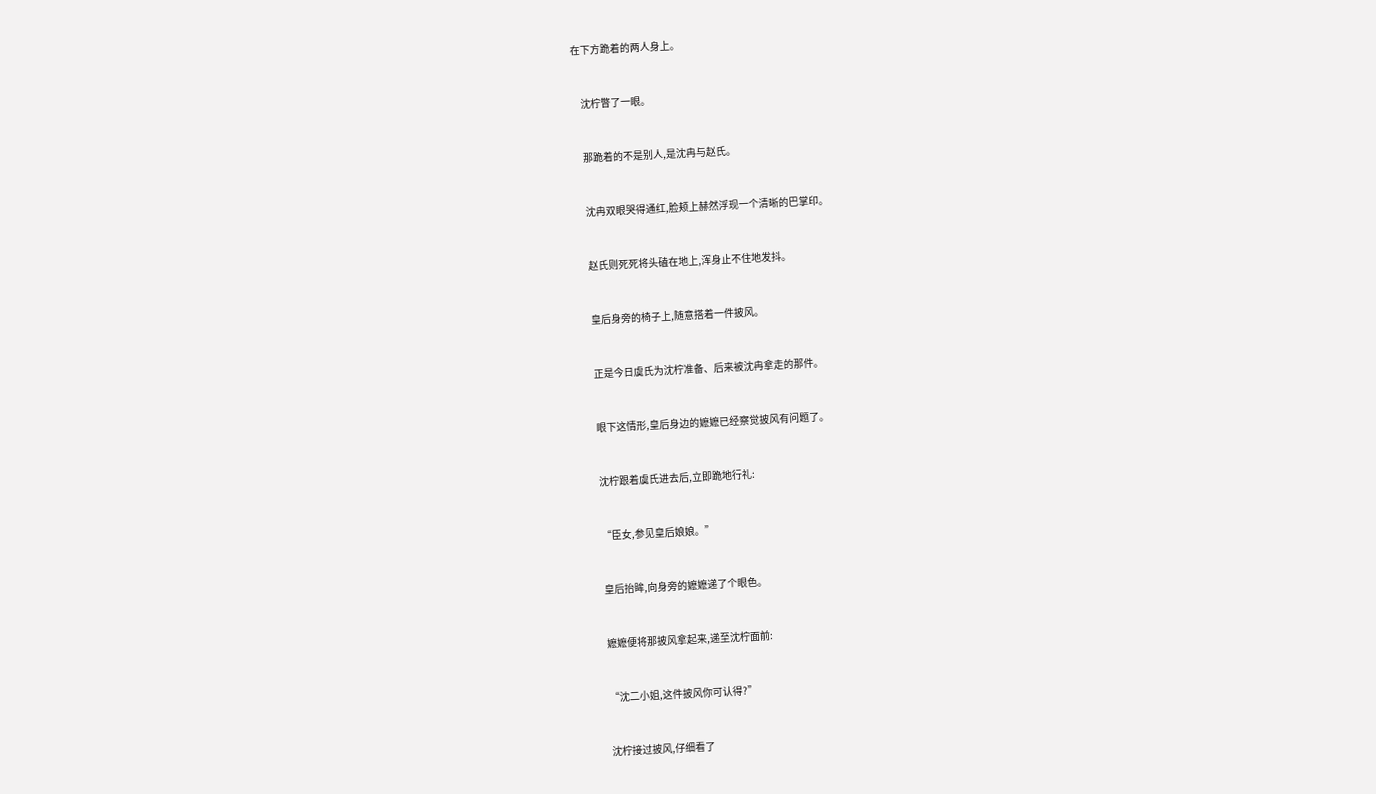在下方跪着的两人身上。


    沈柠瞥了一眼。


    那跪着的不是别人,是沈冉与赵氏。


    沈冉双眼哭得通红,脸颊上赫然浮现一个清晰的巴掌印。


    赵氏则死死将头磕在地上,浑身止不住地发抖。


    皇后身旁的椅子上,随意搭着一件披风。


    正是今日虞氏为沈柠准备、后来被沈冉拿走的那件。


    眼下这情形,皇后身边的嬷嬷已经察觉披风有问题了。


    沈柠跟着虞氏进去后,立即跪地行礼:


    “臣女,参见皇后娘娘。”


    皇后抬眸,向身旁的嬷嬷递了个眼色。


    嬷嬷便将那披风拿起来,递至沈柠面前:


    “沈二小姐,这件披风你可认得?”


    沈柠接过披风,仔细看了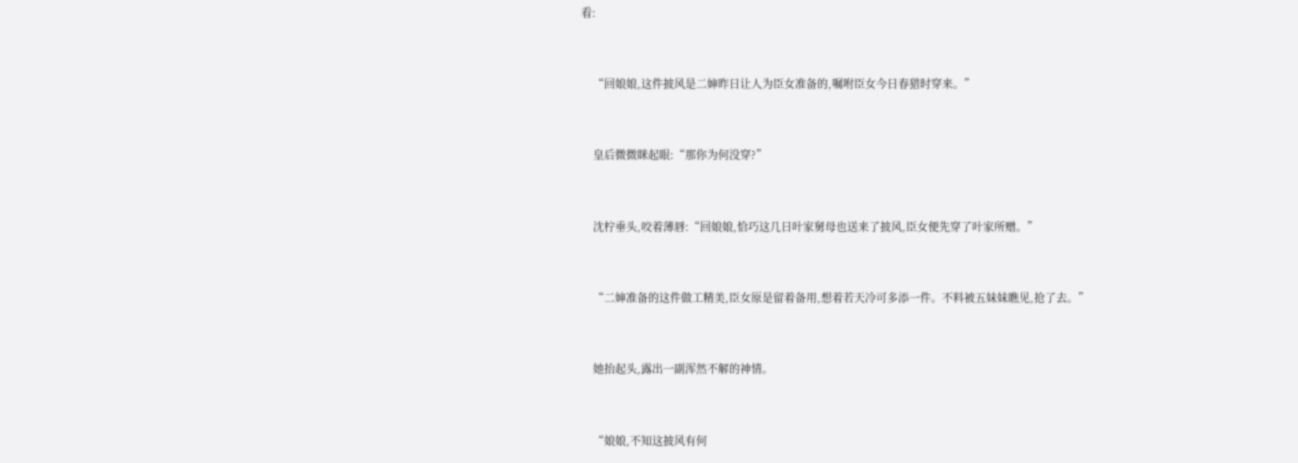看:


    “回娘娘,这件披风是二婶昨日让人为臣女准备的,嘱咐臣女今日春猎时穿来。”


    皇后微微眯起眼:“那你为何没穿?”


    沈柠垂头,咬着薄唇:“回娘娘,恰巧这几日叶家舅母也送来了披风,臣女便先穿了叶家所赠。”


    “二婶准备的这件做工精美,臣女原是留着备用,想着若天冷可多添一件。不料被五妹妹瞧见,抢了去。”


    她抬起头,露出一副浑然不解的神情。


    “娘娘,不知这披风有何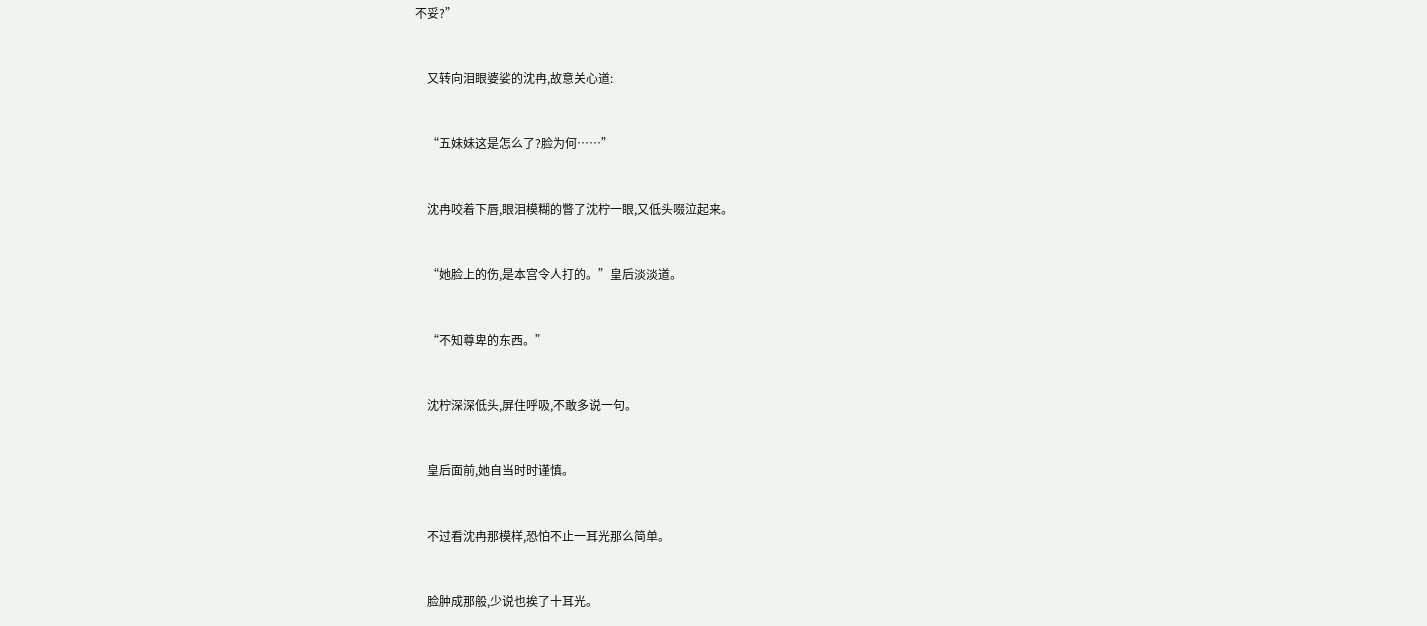不妥?”


    又转向泪眼婆娑的沈冉,故意关心道:


    “五妹妹这是怎么了?脸为何……”


    沈冉咬着下唇,眼泪模糊的瞥了沈柠一眼,又低头啜泣起来。


    “她脸上的伤,是本宫令人打的。”皇后淡淡道。


    “不知尊卑的东西。”


    沈柠深深低头,屏住呼吸,不敢多说一句。


    皇后面前,她自当时时谨慎。


    不过看沈冉那模样,恐怕不止一耳光那么简单。


    脸肿成那般,少说也挨了十耳光。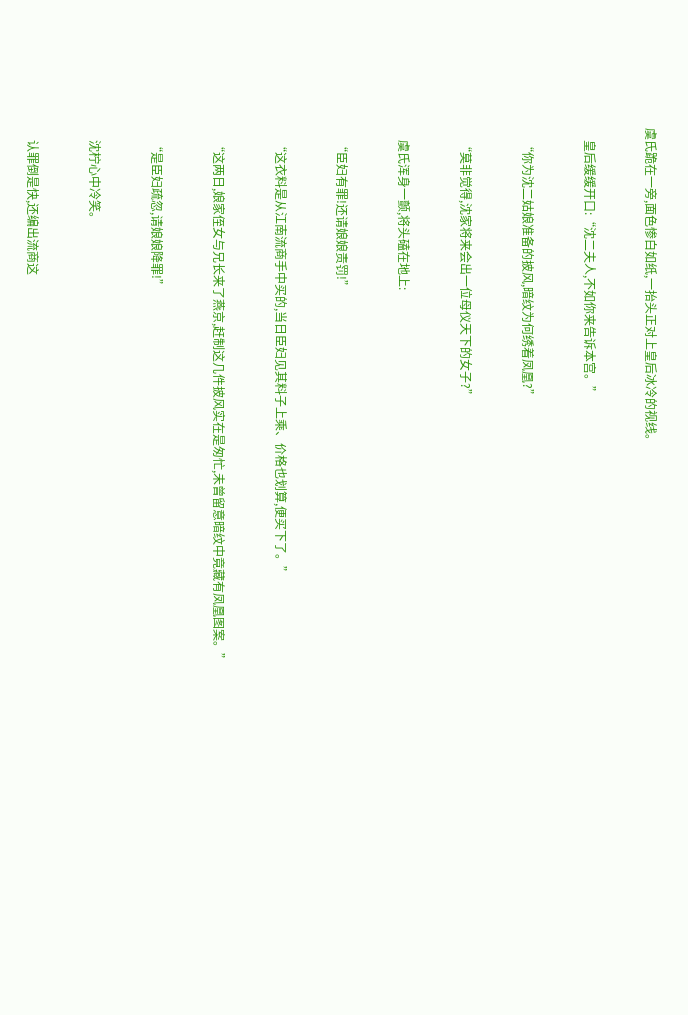虞氏跪在一旁,面色惨白如纸,一抬头正对上皇后冰冷的视线。


    皇后缓缓开口:“沈二夫人,不如你来告诉本宫。”


    “你为沈二姑娘准备的披风,暗纹为何绣着凤凰?”


    “莫非觉得,沈家将来会出一位母仪天下的女子?”


    虞氏浑身一颤,将头磕在地上:


    “臣妇有罪!还请娘娘责罚!”


    “这衣料是从江南流商手中买的,当日臣妇见其料子上乘、价格也划算,便买下了。”


    “这两日,娘家侄女与兄长来了燕京,赶制这几件披风实在是匆忙,未曾留意暗纹中竟藏有凤凰图案。”


    “是臣妇疏忽,请娘娘降罪!”


    沈柠心中冷笑。


    认罪倒是快,还编出流商这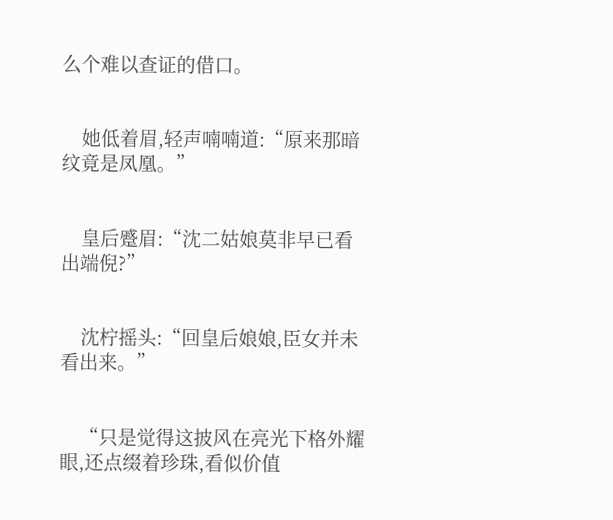么个难以查证的借口。


    她低着眉,轻声喃喃道:“原来那暗纹竟是凤凰。”


    皇后蹙眉:“沈二姑娘莫非早已看出端倪?”


    沈柠摇头:“回皇后娘娘,臣女并未看出来。”


    “只是觉得这披风在亮光下格外耀眼,还点缀着珍珠,看似价值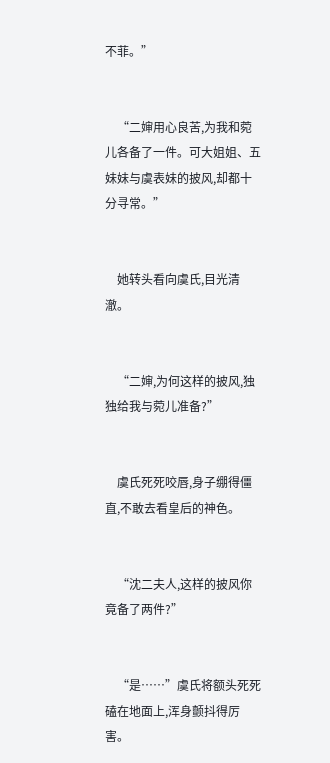不菲。”


    “二婶用心良苦,为我和菀儿各备了一件。可大姐姐、五妹妹与虞表妹的披风,却都十分寻常。”


    她转头看向虞氏,目光清澈。


    “二婶,为何这样的披风,独独给我与菀儿准备?”


    虞氏死死咬唇,身子绷得僵直,不敢去看皇后的神色。


    “沈二夫人,这样的披风你竟备了两件?”


    “是……”虞氏将额头死死磕在地面上,浑身颤抖得厉害。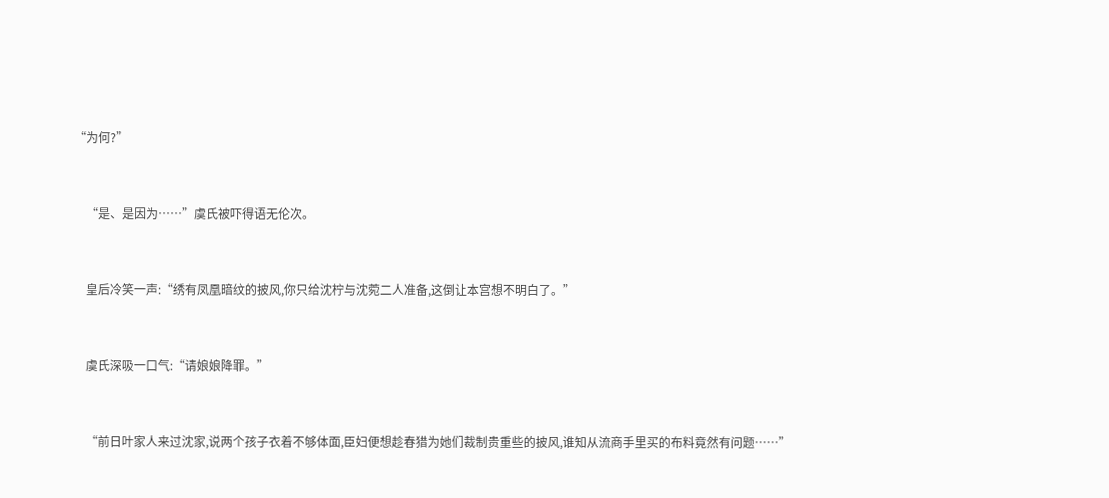“为何?”


    “是、是因为……”虞氏被吓得语无伦次。


    皇后冷笑一声:“绣有凤凰暗纹的披风,你只给沈柠与沈菀二人准备,这倒让本宫想不明白了。”


    虞氏深吸一口气:“请娘娘降罪。”


    “前日叶家人来过沈家,说两个孩子衣着不够体面,臣妇便想趁春猎为她们裁制贵重些的披风,谁知从流商手里买的布料竟然有问题……”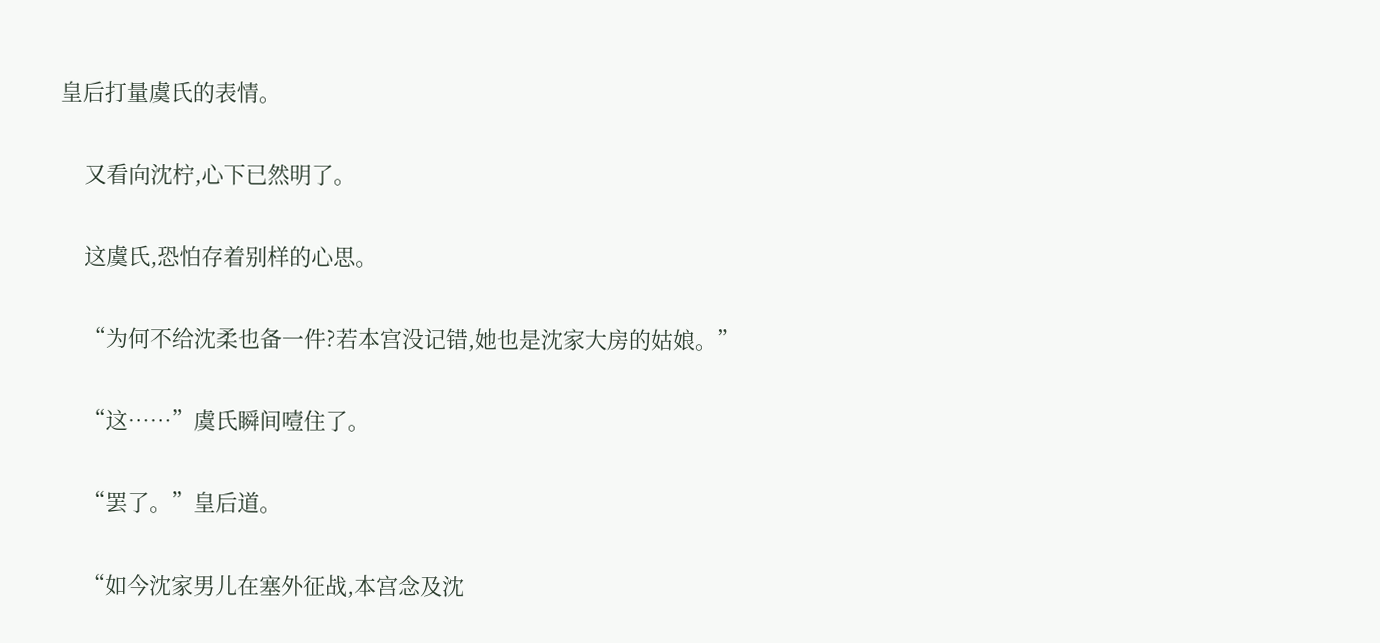皇后打量虞氏的表情。


    又看向沈柠,心下已然明了。


    这虞氏,恐怕存着别样的心思。


    “为何不给沈柔也备一件?若本宫没记错,她也是沈家大房的姑娘。”


    “这……”虞氏瞬间噎住了。


    “罢了。”皇后道。


    “如今沈家男儿在塞外征战,本宫念及沈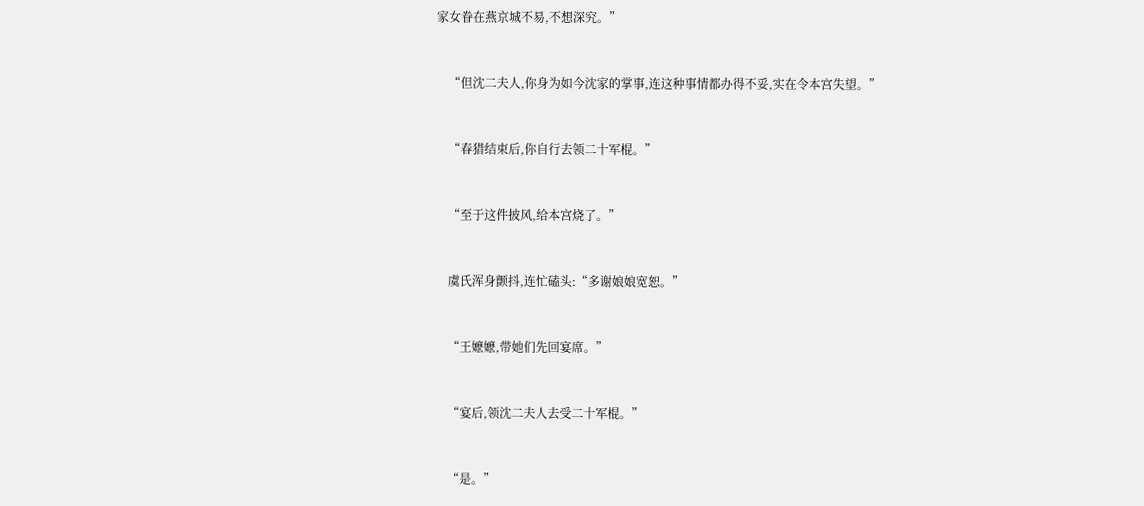家女眷在燕京城不易,不想深究。”


    “但沈二夫人,你身为如今沈家的掌事,连这种事情都办得不妥,实在令本宫失望。”


    “春猎结束后,你自行去领二十军棍。”


    “至于这件披风,给本宫烧了。”


    虞氏浑身颤抖,连忙磕头:“多谢娘娘宽恕。”


    “王嬷嬷,带她们先回宴席。”


    “宴后,领沈二夫人去受二十军棍。”


    “是。”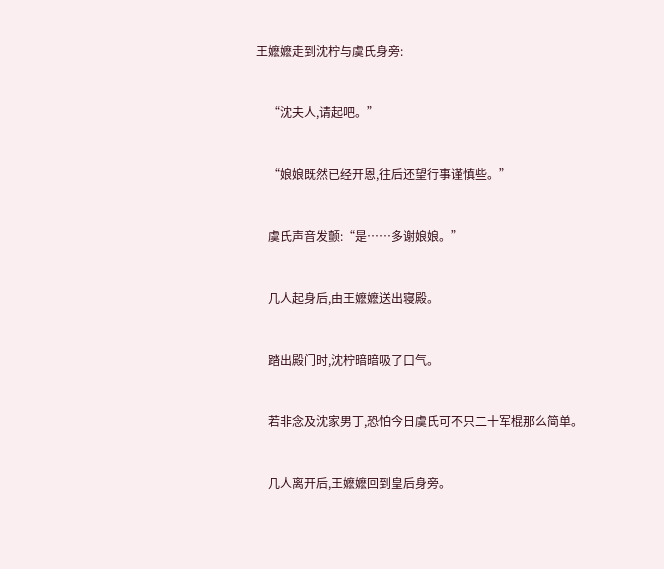王嬷嬷走到沈柠与虞氏身旁:


    “沈夫人,请起吧。”


    “娘娘既然已经开恩,往后还望行事谨慎些。”


    虞氏声音发颤:“是……多谢娘娘。”


    几人起身后,由王嬷嬷送出寝殿。


    踏出殿门时,沈柠暗暗吸了口气。


    若非念及沈家男丁,恐怕今日虞氏可不只二十军棍那么简单。


    几人离开后,王嬷嬷回到皇后身旁。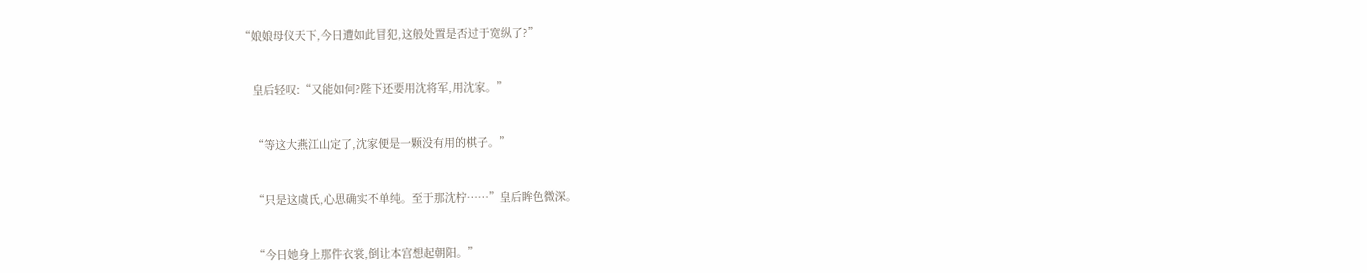“娘娘母仪天下,今日遭如此冒犯,这般处置是否过于宽纵了?”


    皇后轻叹:“又能如何?陛下还要用沈将军,用沈家。”


    “等这大燕江山定了,沈家便是一颗没有用的棋子。”


    “只是这虞氏,心思确实不单纯。至于那沈柠……”皇后眸色微深。


    “今日她身上那件衣裳,倒让本宫想起朝阳。”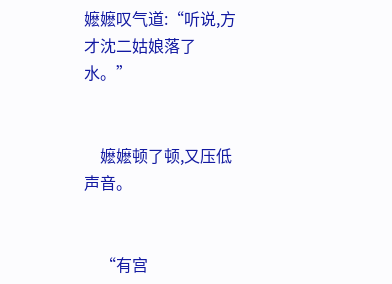嬷嬷叹气道:“听说,方才沈二姑娘落了水。”


    嬷嬷顿了顿,又压低声音。


    “有宫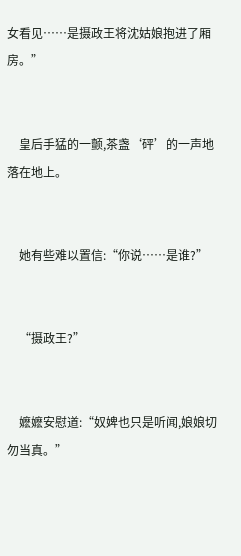女看见……是摄政王将沈姑娘抱进了厢房。”


    皇后手猛的一颤,茶盏‘砰’的一声地落在地上。


    她有些难以置信:“你说……是谁?”


    “摄政王?”


    嬷嬷安慰道:“奴婢也只是听闻,娘娘切勿当真。”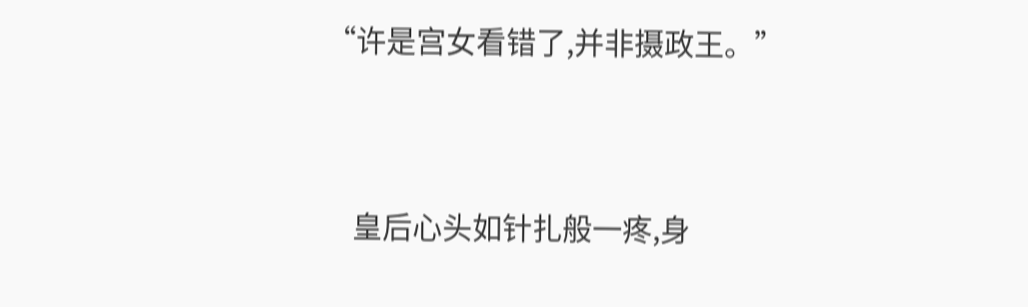“许是宫女看错了,并非摄政王。”


    皇后心头如针扎般一疼,身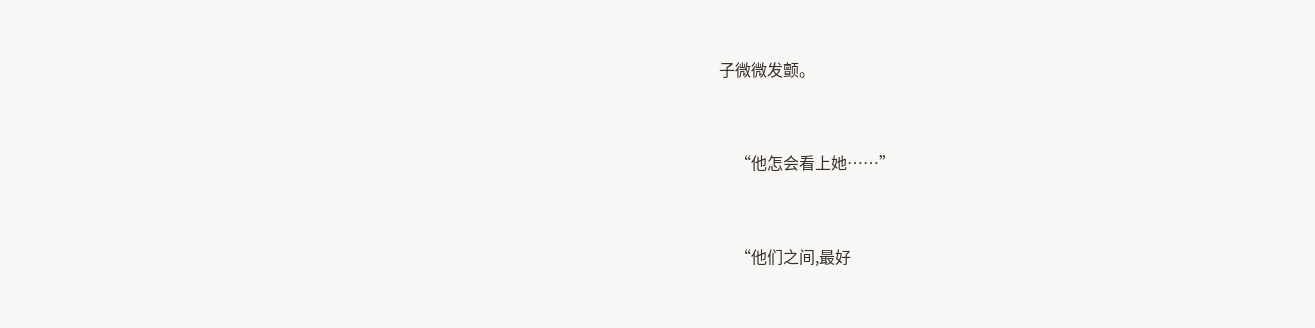子微微发颤。


    “他怎会看上她……”


    “他们之间,最好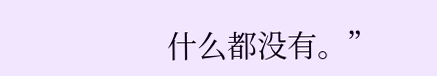什么都没有。”